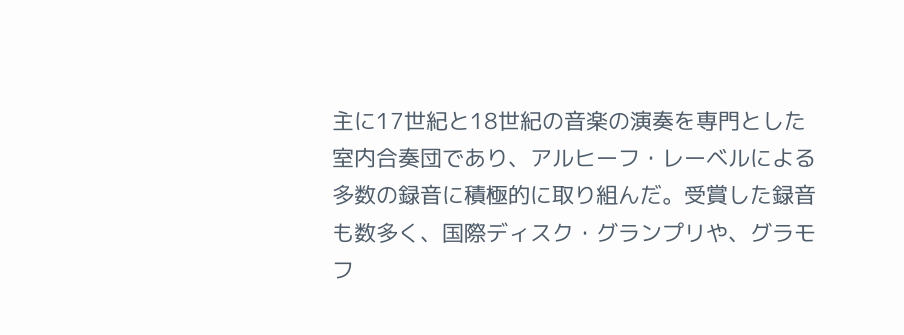主に17世紀と18世紀の音楽の演奏を専門とした室内合奏団であり、アルヒーフ・レーベルによる多数の録音に積極的に取り組んだ。受賞した録音も数多く、国際ディスク・グランプリや、グラモフ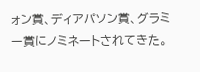ォン賞、ディアパソン賞、グラミー賞にノミネートされてきた。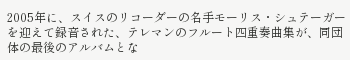2005年に、スイスのリコーダーの名手モーリス・シュテーガーを迎えて録音された、テレマンのフルート四重奏曲集が、同団体の最後のアルバムとな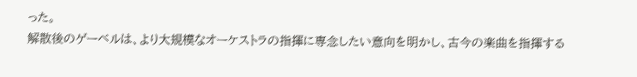った。
解散後のゲーベルは、より大規模なオーケストラの指揮に専念したい意向を明かし、古今の楽曲を指揮する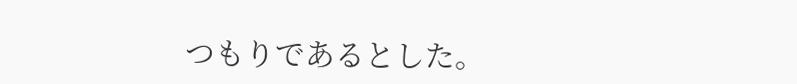つもりであるとした。